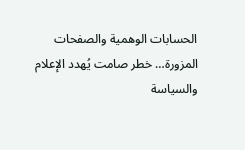الحسابات الوهمية والصفحات المزورة… خطر صامت يُهدد الإعلام والسياسة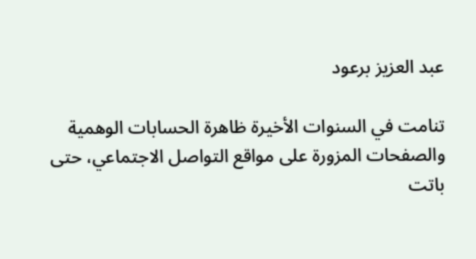عبد العزيز برعود

تنامت في السنوات الأخيرة ظاهرة الحسابات الوهمية والصفحات المزورة على مواقع التواصل الاجتماعي، حتى باتت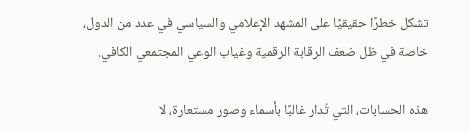تشكل خطرًا حقيقيًا على المشهد الإعلامي والسياسي في عدد من الدول، خاصة في ظل ضعف الرقابة الرقمية وغياب الوعي المجتمعي الكافي.

هذه الحسابات، التي تُدار غالبًا بأسماء وصور مستعارة، لا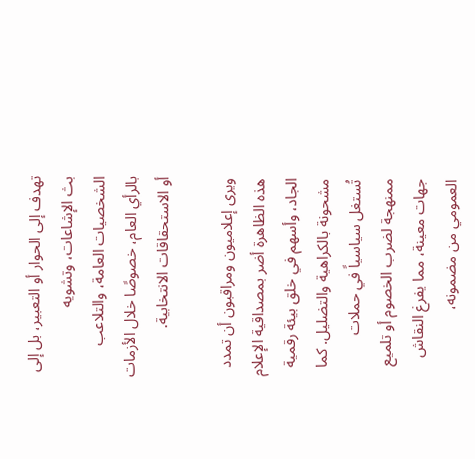تهدف إلى الحوار أو التعبير، بل إلى بث الإشاعات، وتشويه الشخصيات العامة، والتلاعب بالرأي العام، خصوصًا خلال الأزمات أو الاستحقاقات الانتخابية.

ويرى إعلاميون ومراقبون أن تمدد هذه الظاهرة أضر بمصداقية الإعلام الجاد، وأسهم في خلق بيئة رقمية مشحونة بالكراهية والتضليل. كما تُستغل سياسياً في حملات ممنهجة لضرب الخصوم أو تلميع جهات معينة، مما يفرغ النقاش العمومي من مضمونه،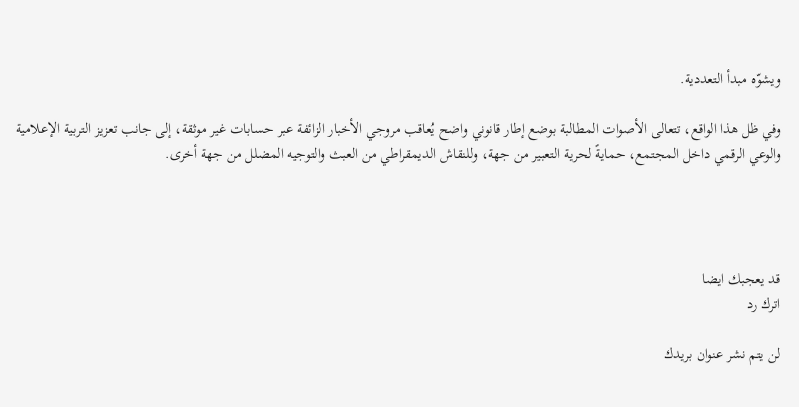ويشوّه مبدأ التعددية.

وفي ظل هذا الواقع، تتعالى الأصوات المطالبة بوضع إطار قانوني واضح يُعاقب مروجي الأخبار الزائفة عبر حسابات غير موثقة، إلى جانب تعزيز التربية الإعلامية والوعي الرقمي داخل المجتمع، حمايةً لحرية التعبير من جهة، وللنقاش الديمقراطي من العبث والتوجيه المضلل من جهة أخرى.




قد يعجبك ايضا
اترك رد

لن يتم نشر عنوان بريدك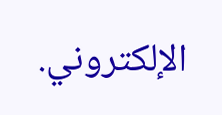الإلكتروني.